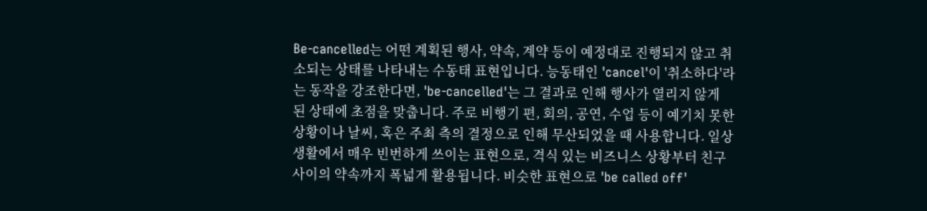Be-cancelled는 어떤 계획된 행사, 약속, 계약 등이 예정대로 진행되지 않고 취소되는 상태를 나타내는 수동태 표현입니다. 능동태인 'cancel'이 '취소하다'라는 동작을 강조한다면, 'be-cancelled'는 그 결과로 인해 행사가 열리지 않게 된 상태에 초점을 맞춥니다. 주로 비행기 편, 회의, 공연, 수업 등이 예기치 못한 상황이나 날씨, 혹은 주최 측의 결정으로 인해 무산되었을 때 사용합니다. 일상생활에서 매우 빈번하게 쓰이는 표현으로, 격식 있는 비즈니스 상황부터 친구 사이의 약속까지 폭넓게 활용됩니다. 비슷한 표현으로 'be called off'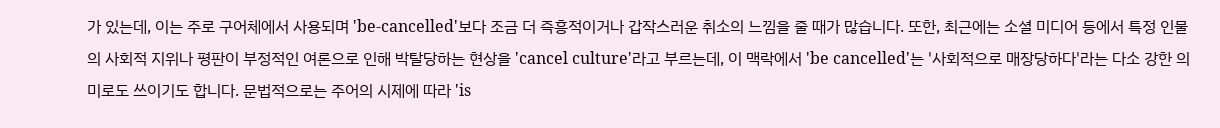가 있는데, 이는 주로 구어체에서 사용되며 'be-cancelled'보다 조금 더 즉흥적이거나 갑작스러운 취소의 느낌을 줄 때가 많습니다. 또한, 최근에는 소셜 미디어 등에서 특정 인물의 사회적 지위나 평판이 부정적인 여론으로 인해 박탈당하는 현상을 'cancel culture'라고 부르는데, 이 맥락에서 'be cancelled'는 '사회적으로 매장당하다'라는 다소 강한 의미로도 쓰이기도 합니다. 문법적으로는 주어의 시제에 따라 'is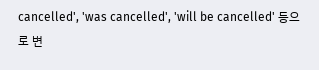cancelled', 'was cancelled', 'will be cancelled' 등으로 변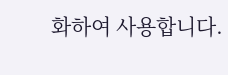화하여 사용합니다.